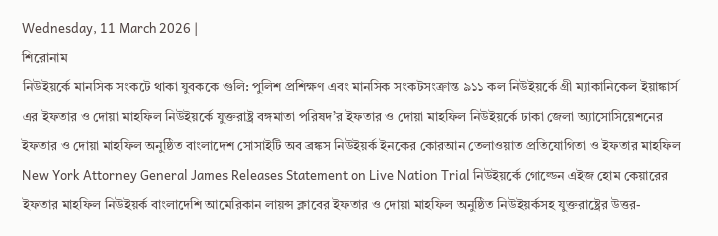Wednesday, 11 March 2026 |
শিরোনাম
নিউইয়র্কে মানসিক সংকটে থাকা যুবককে গুলি: পুলিশ প্রশিক্ষণ এবং মানসিক সংকটসংক্রান্ত ৯১১ কল নিউইয়র্কে গ্রী ম্যাকানিকেল ইয়াঙ্কার্স এর ইফতার ও দোয়া মাহফিল নিউইয়র্কে যুক্তরাষ্ট্র বঙ্গমাতা পরিষদ’র ইফতার ও দোয়া মাহফিল নিউইয়র্কে ঢাকা জেলা অ্যাসোসিয়েশনের ইফতার ও দোয়া মাহফিল অনুষ্ঠিত বাংলাদেশ সোসাইটি অব ব্রঙ্কস নিউইয়র্ক ইনকের কোরআন তেলাওয়াত প্রতিযোগিতা ও ইফতার মাহফিল New York Attorney General James Releases Statement on Live Nation Trial নিউইয়র্কে গোল্ডেন এইজ হোম কেয়ারের ইফতার মাহফিল নিউইয়র্ক বাংলাদেশি আমেরিকান লায়ন্স ক্লাবের ইফতার ও দোয়া মাহফিল অনুষ্ঠিত নিউইয়র্কসহ যুক্তরাষ্ট্রের উত্তর-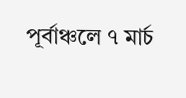পূর্বাঞ্চলে ৭ মার্চ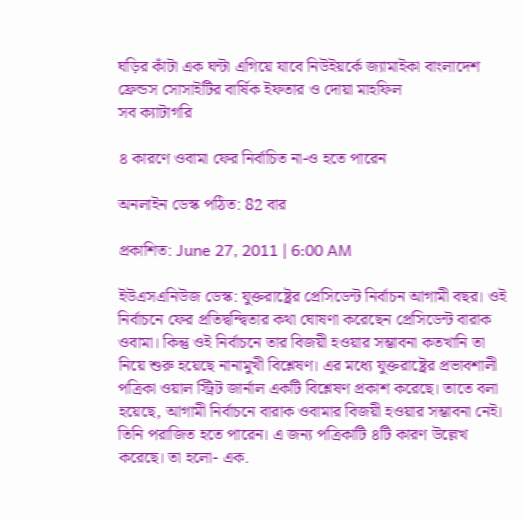ঘড়ির কাঁটা এক ঘন্টা এগিয়ে যাবে নিউইয়র্কে জ্যামাইকা বাংলাদেশ ফ্রেন্ডস সোসাইটির বার্ষিক ইফতার ও দোয়া মাহফিল
সব ক্যাটাগরি

৪ কারণে ওবামা ফের নির্বাচিত না-ও হতে পারেন

অনলাইন ডেস্ক পঠিত: 82 বার

প্রকাশিত: June 27, 2011 | 6:00 AM

ইউএসএনিউজ ডেস্ক: যুক্তরাষ্ট্রের প্রেসিডেন্ট নির্বাচন আগামী বছর। ওই নির্বাচনে ফের প্রতিদ্বন্দ্বিতার কথা ঘোষণা করেছেন প্রেসিডেন্ট বারাক ওবামা। কিন্তু ওই নির্বাচনে তার বিজয়ী হওয়ার সম্ভাবনা কতখানি তা নিয়ে শুরু হয়েছে নানামুখী বিশ্লেষণ। এর মধ্যে যুক্তরাষ্ট্রের প্রভাবশালী পত্রিকা ওয়াল স্ট্রিট জার্নাল একটি বিশ্লেষণ প্রকাশ করেছে। তাতে বলা হয়েছে, আগামী নির্বাচনে বারাক ওবামার বিজয়ী হওয়ার সম্ভাবনা নেই। তিনি পরাজিত হতে পারেন। এ জন্য পত্রিকাটি ৪টি কারণ উল্লেখ করেছে। তা হলো- এক.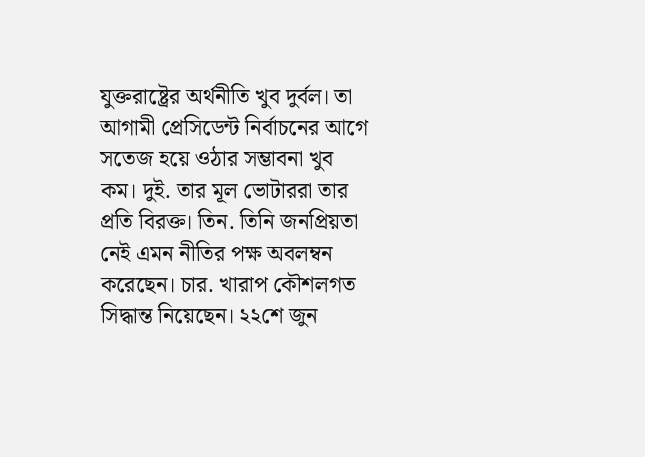যুক্তরাষ্ট্রের অর্থনীতি খুব দুর্বল। তা আগামী প্রেসিডেন্ট নির্বাচনের আগে সতেজ হয়ে ওঠার সম্ভাবনা খুব কম। দুই. তার মূল ভোটাররা তার প্রতি বিরক্ত। তিন. তিনি জনপ্রিয়তা নেই এমন নীতির পক্ষ অবলম্বন করেছেন। চার. খারাপ কৌশলগত সিদ্ধান্ত নিয়েছেন। ২২শে জুন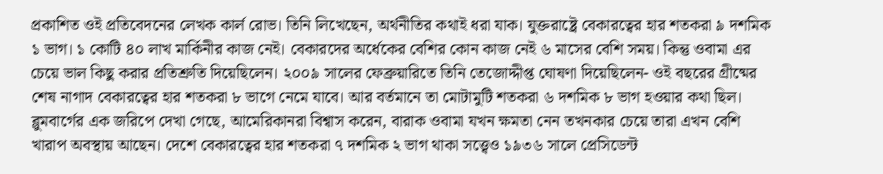প্রকাশিত ওই প্রতিবেদনের লেখক কার্ল রোভ। তিনি লিখেছেন, অর্থনীতির কথাই ধরা যাক। যুক্তরাষ্ট্রে বেকারত্বের হার শতকরা ৯ দশমিক ১ ভাগ। ১ কোটি ৪০ লাখ মার্কিনীর কাজ নেই। বেকারদের অর্ধেকের বেশির কোন কাজ নেই ৬ মাসের বেশি সময়। কিন্তু ওবামা এর চেয়ে ভাল কিছু করার প্রতিশ্রুতি দিয়েছিলেন। ২০০৯ সালের ফেব্রুয়ারিতে তিনি তেজোদ্দীপ্ত ঘোষণা দিয়েছিলেন- ওই বছরের গ্রীষ্মের শেষ নাগাদ বেকারত্বের হার শতকরা ৮ ভাগে নেমে যাবে। আর বর্তমানে তা মোটামুটি শতকরা ৬ দশমিক ৮ ভাগ হওয়ার কথা ছিল। ব্লুমবার্গের এক জরিপে দেখা গেছে, আমেরিকানরা বিশ্বাস করেন, বারাক ওবামা যখন ক্ষমতা নেন তখনকার চেয়ে তারা এখন বেশি খারাপ অবস্থায় আছেন। দেশে বেকারত্বের হার শতকরা ৭ দশমিক ২ ভাগ থাকা সত্ত্বেও ১৯৩৬ সালে প্রেসিডেন্ট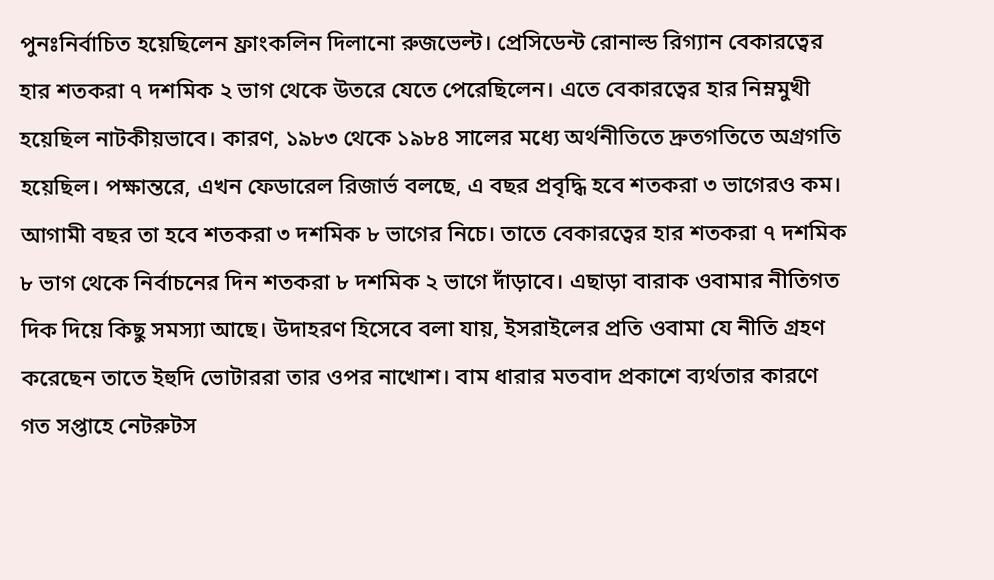পুনঃনির্বাচিত হয়েছিলেন ফ্রাংকলিন দিলানো রুজভেল্ট। প্রেসিডেন্ট রোনাল্ড রিগ্যান বেকারত্বের হার শতকরা ৭ দশমিক ২ ভাগ থেকে উতরে যেতে পেরেছিলেন। এতে বেকারত্বের হার নিম্নমুখী হয়েছিল নাটকীয়ভাবে। কারণ, ১৯৮৩ থেকে ১৯৮৪ সালের মধ্যে অর্থনীতিতে দ্রুতগতিতে অগ্রগতি হয়েছিল। পক্ষান্তরে, এখন ফেডারেল রিজার্ভ বলছে, এ বছর প্রবৃদ্ধি হবে শতকরা ৩ ভাগেরও কম। আগামী বছর তা হবে শতকরা ৩ দশমিক ৮ ভাগের নিচে। তাতে বেকারত্বের হার শতকরা ৭ দশমিক ৮ ভাগ থেকে নির্বাচনের দিন শতকরা ৮ দশমিক ২ ভাগে দাঁড়াবে। এছাড়া বারাক ওবামার নীতিগত দিক দিয়ে কিছু সমস্যা আছে। উদাহরণ হিসেবে বলা যায়, ইসরাইলের প্রতি ওবামা যে নীতি গ্রহণ করেছেন তাতে ইহুদি ভোটাররা তার ওপর নাখোশ। বাম ধারার মতবাদ প্রকাশে ব্যর্থতার কারণে গত সপ্তাহে নেটরুটস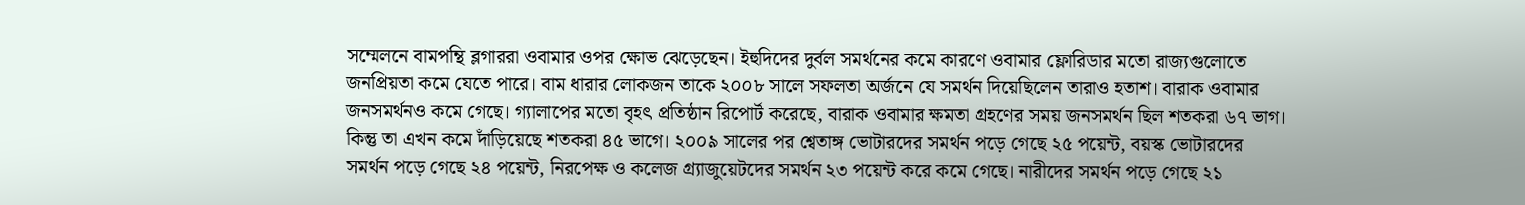সম্মেলনে বামপন্থি ব্লগাররা ওবামার ওপর ক্ষোভ ঝেড়েছেন। ইহুদিদের দুর্বল সমর্থনের কমে কারণে ওবামার ফ্লোরিডার মতো রাজ্যগুলোতে জনপ্রিয়তা কমে যেতে পারে। বাম ধারার লোকজন তাকে ২০০৮ সালে সফলতা অর্জনে যে সমর্থন দিয়েছিলেন তারাও হতাশ। বারাক ওবামার জনসমর্থনও কমে গেছে। গ্যালাপের মতো বৃহৎ প্রতিষ্ঠান রিপোর্ট করেছে, বারাক ওবামার ক্ষমতা গ্রহণের সময় জনসমর্থন ছিল শতকরা ৬৭ ভাগ। কিন্তু তা এখন কমে দাঁড়িয়েছে শতকরা ৪৫ ভাগে। ২০০৯ সালের পর শ্বেতাঙ্গ ভোটারদের সমর্থন পড়ে গেছে ২৫ পয়েন্ট, বয়স্ক ভোটারদের সমর্থন পড়ে গেছে ২৪ পয়েন্ট, নিরপেক্ষ ও কলেজ গ্র্যাজুয়েটদের সমর্থন ২৩ পয়েন্ট করে কমে গেছে। নারীদের সমর্থন পড়ে গেছে ২১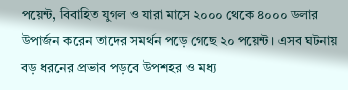পয়েন্ট, বিবাহিত যুগল ও যারা মাসে ২০০০ থেকে ৪০০০ ডলার উপার্জন করেন তাদের সমর্থন পড়ে গেছে ২০ পয়েন্ট। এসব ঘটনায় বড় ধরনের প্রভাব পড়বে উপশহর ও মধ্য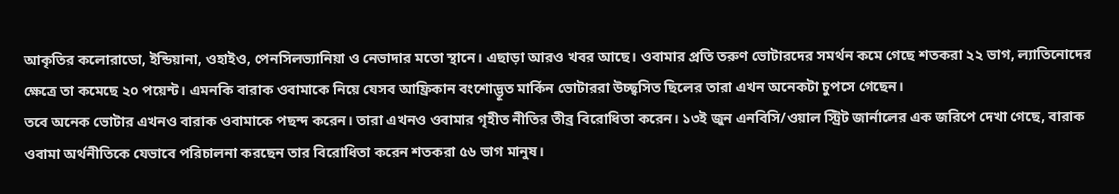আকৃতির কলোরাডো, ইন্ডিয়ানা, ওহাইও, পেনসিলভ্যানিয়া ও নেভাদার মতো স্থানে। এছাড়া আরও খবর আছে। ওবামার প্রতি তরুণ ভোটারদের সমর্থন কমে গেছে শতকরা ২২ ভাগ, ল্যাতিনোদের ক্ষেত্রে তা কমেছে ২০ পয়েন্ট। এমনকি বারাক ওবামাকে নিয়ে যেসব আফ্রিকান বংশোদ্ভূত মার্কিন ভোটাররা উচ্ছ্বসিত ছিলের তারা এখন অনেকটা চুপসে গেছেন।
তবে অনেক ভোটার এখনও বারাক ওবামাকে পছন্দ করেন। তারা এখনও ওবামার গৃহীত নীতির তীব্র বিরোধিতা করেন। ১৩ই জুন এনবিসি/ওয়াল স্ট্রিট জার্নালের এক জরিপে দেখা গেছে, বারাক ওবামা অর্থনীতিকে যেভাবে পরিচালনা করছেন তার বিরোধিতা করেন শতকরা ৫৬ ভাগ মানুষ।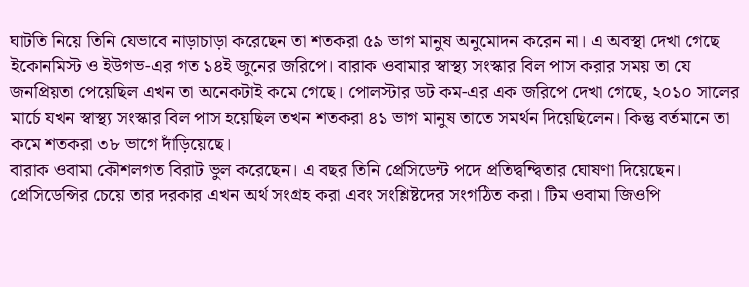ঘাটতি নিয়ে তিনি যেভাবে নাড়াচাড়া করেছেন তা শতকরা ৫৯ ভাগ মানুষ অনুমোদন করেন না। এ অবস্থা দেখা গেছে ইকোনমিস্ট ও ইউগভ-এর গত ১৪ই জুনের জরিপে। বারাক ওবামার স্বাস্থ্য সংস্কার বিল পাস করার সময় তা যে জনপ্রিয়তা পেয়েছিল এখন তা অনেকটাই কমে গেছে। পোলস্টার ডট কম-এর এক জরিপে দেখা গেছে, ২০১০ সালের মার্চে যখন স্বাস্থ্য সংস্কার বিল পাস হয়েছিল তখন শতকরা ৪১ ভাগ মানুষ তাতে সমর্থন দিয়েছিলেন। কিন্তু বর্তমানে তা কমে শতকরা ৩৮ ভাগে দাঁড়িয়েছে।
বারাক ওবামা কৌশলগত বিরাট ভুল করেছেন। এ বছর তিনি প্রেসিডেন্ট পদে প্রতিদ্বন্দ্বিতার ঘোষণা দিয়েছেন। প্রেসিডেন্সির চেয়ে তার দরকার এখন অর্থ সংগ্রহ করা এবং সংশ্লিষ্টদের সংগঠিত করা। টিম ওবামা জিওপি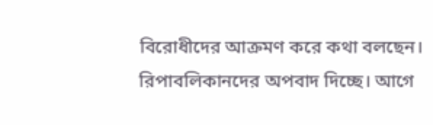বিরোধীদের আক্রমণ করে কথা বলছেন। রিপাবলিকানদের অপবাদ দিচ্ছে। আগে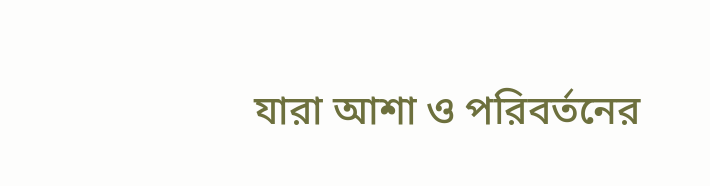যারা আশা ও পরিবর্তনের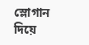স্লোগান দিয়ে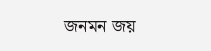জনমন জয়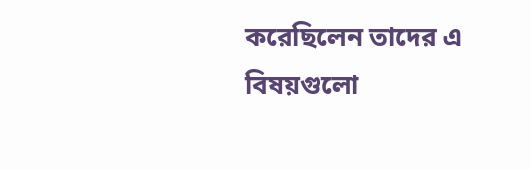করেছিলেন তাদের এ বিষয়গুলো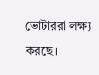ভোটাররা লক্ষ্য করছে।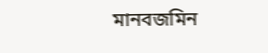মানবজমিন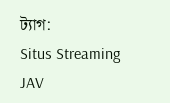ট্যাগ:
Situs Streaming JAV